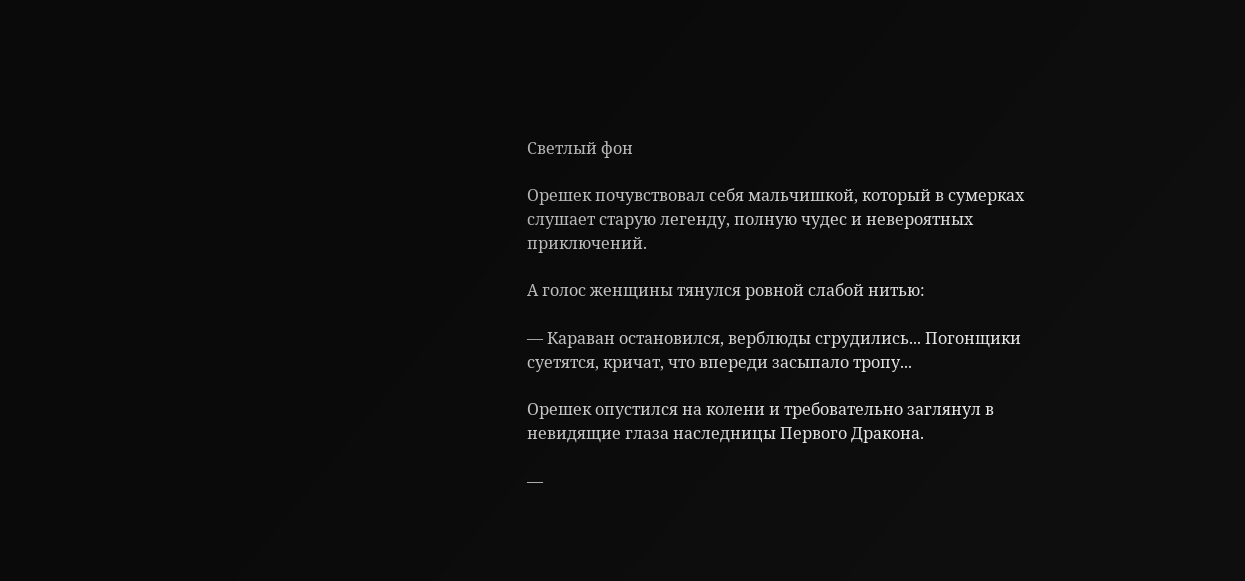Светлый фон

Орешек почувствовал себя мальчишкой, который в сумерках слушает старую легенду, полную чудес и невероятных приключений.

А голос женщины тянулся ровной слабой нитью:

— Караван остановился, верблюды сгрудились... Погонщики суетятся, кричат, что впереди засыпало тропу...

Орешек опустился на колени и требовательно заглянул в невидящие глаза наследницы Первого Дракона.

—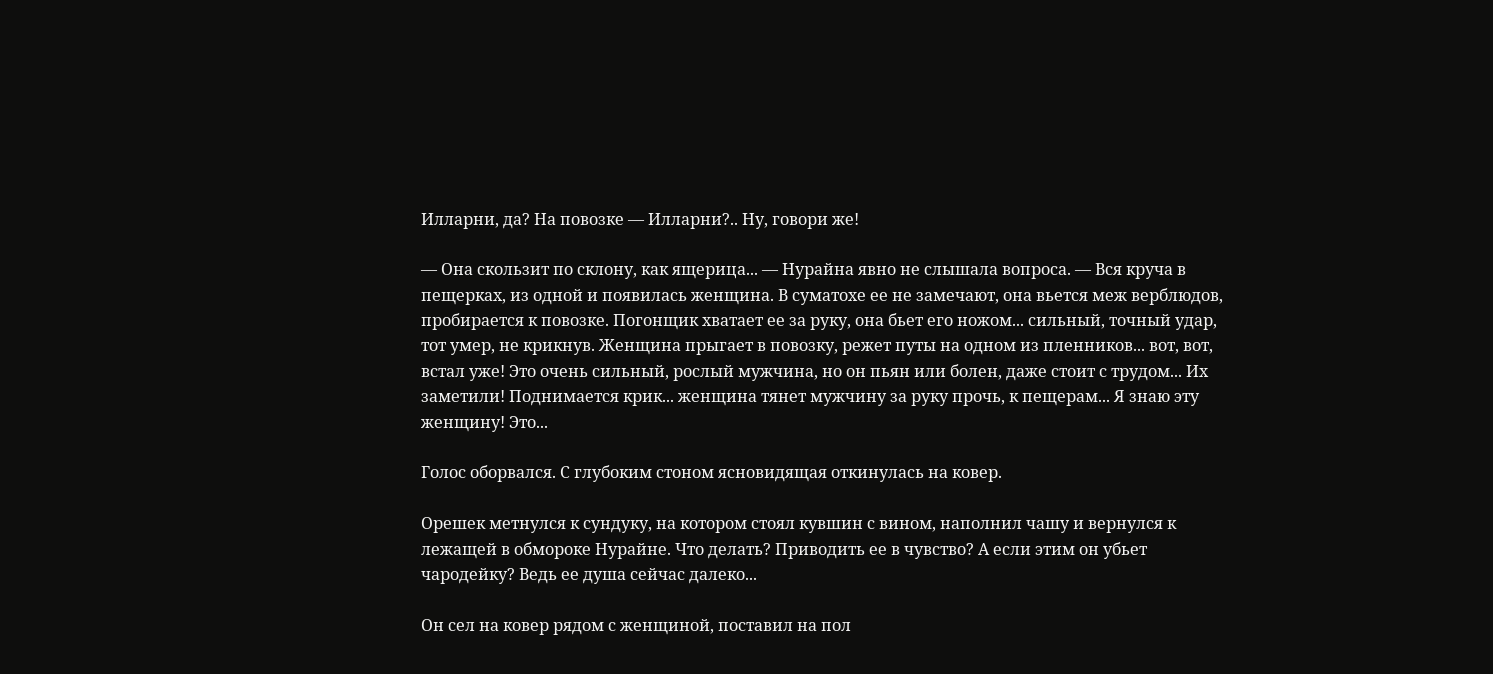Илларни, да? На повозке — Илларни?.. Ну, говори же!

— Она скользит по склону, как ящерица... — Нурайна явно не слышала вопроса. — Вся круча в пещерках, из одной и появилась женщина. В суматохе ее не замечают, она вьется меж верблюдов, пробирается к повозке. Погонщик хватает ее за руку, она бьет его ножом... сильный, точный удар, тот умер, не крикнув. Женщина прыгает в повозку, режет путы на одном из пленников... вот, вот, встал уже! Это очень сильный, рослый мужчина, но он пьян или болен, даже стоит с трудом... Их заметили! Поднимается крик... женщина тянет мужчину за руку прочь, к пещерам... Я знаю эту женщину! Это...

Голос оборвался. С глубоким стоном ясновидящая откинулась на ковер.

Орешек метнулся к сундуку, на котором стоял кувшин с вином, наполнил чашу и вернулся к лежащей в обмороке Нурайне. Что делать? Приводить ее в чувство? А если этим он убьет чародейку? Ведь ее душа сейчас далеко...

Он сел на ковер рядом с женщиной, поставил на пол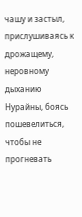чашу и застыл, прислушиваясь к дрожащему, неровному дыханию Нурайны, боясь пошевелиться, чтобы не прогневать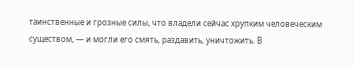таинственные и грозные силы, что владели сейчас хрупким человеческим существом, — и могли его смять, раздавить, уничтожить. В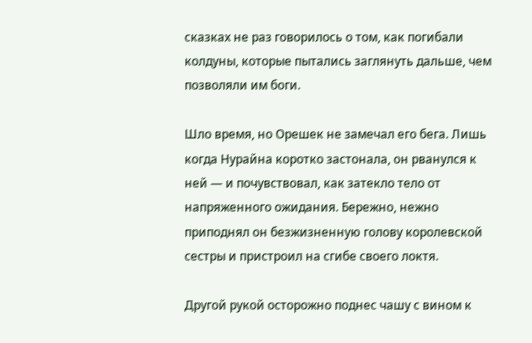сказках не раз говорилось о том, как погибали колдуны, которые пытались заглянуть дальше, чем позволяли им боги.

Шло время, но Орешек не замечал его бега. Лишь когда Нурайна коротко застонала, он рванулся к ней — и почувствовал, как затекло тело от напряженного ожидания. Бережно, нежно приподнял он безжизненную голову королевской сестры и пристроил на сгибе своего локтя.

Другой рукой осторожно поднес чашу с вином к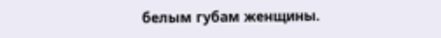белым губам женщины.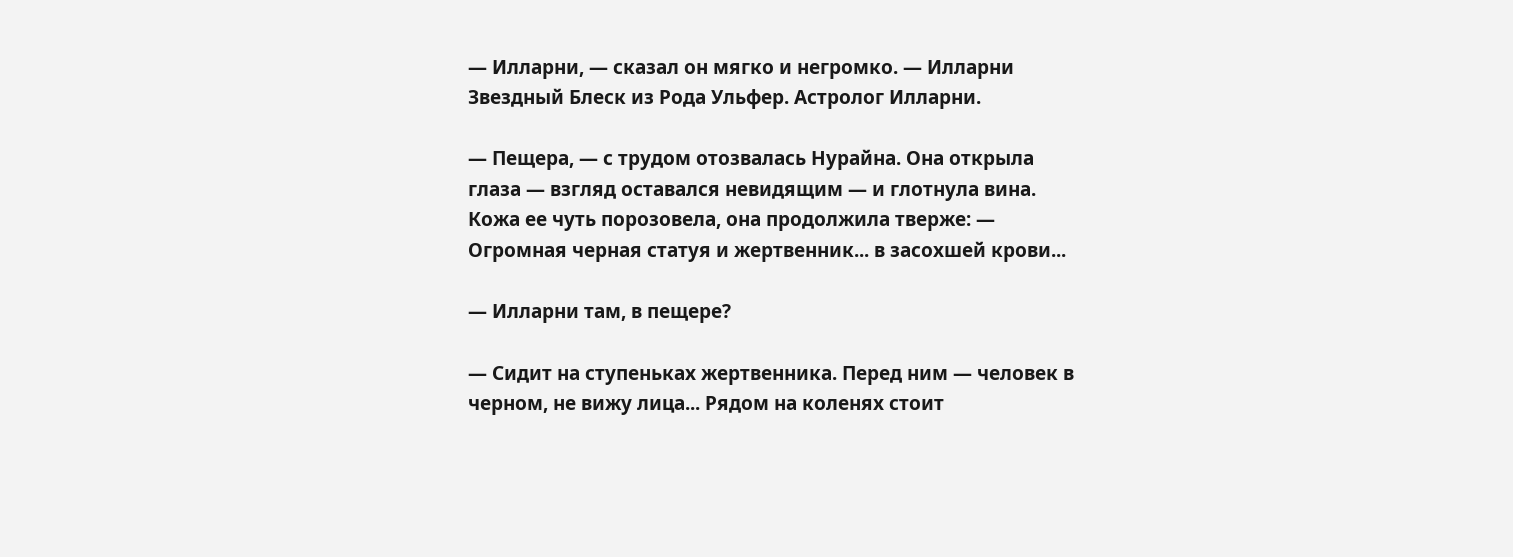— Илларни, — сказал он мягко и негромко. — Илларни Звездный Блеск из Рода Ульфер. Астролог Илларни.

— Пещера, — с трудом отозвалась Нурайна. Она открыла глаза — взгляд оставался невидящим — и глотнула вина. Кожа ее чуть порозовела, она продолжила тверже: — Огромная черная статуя и жертвенник... в засохшей крови...

— Илларни там, в пещере?

— Сидит на ступеньках жертвенника. Перед ним — человек в черном, не вижу лица... Рядом на коленях стоит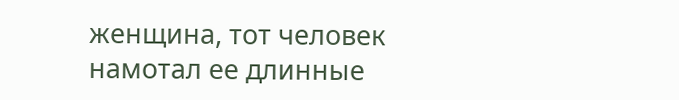женщина, тот человек намотал ее длинные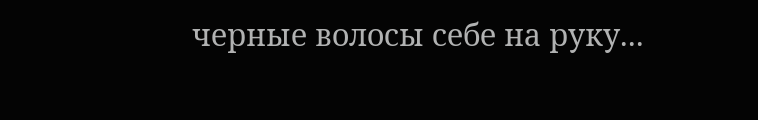черные волосы себе на руку...